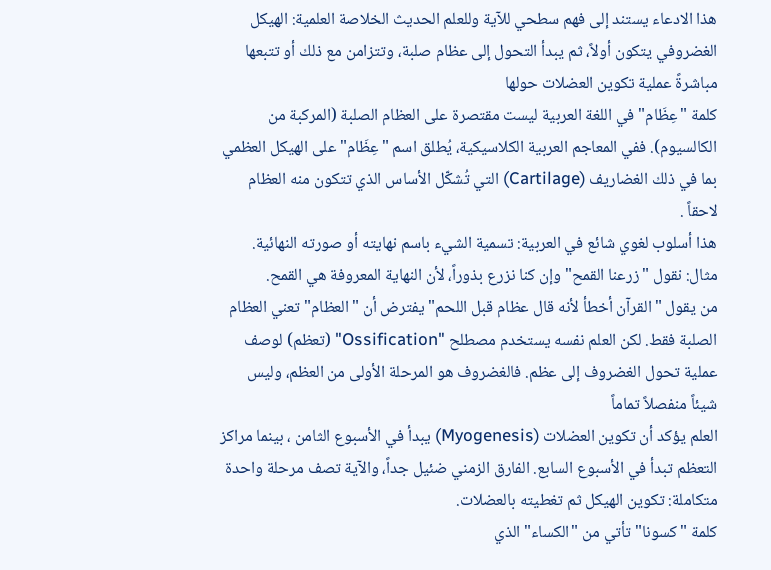هذا الادعاء يستند إلى فهم سطحي للآية وللعلم الحديث الخلاصة العلمية: الهيكل الغضروفي يتكون أولاً، ثم يبدأ التحول إلى عظام صلبة، وتتزامن مع ذلك أو تتبعها مباشرةً عملية تكوين العضلات حولها
كلمة "عِظَام" في اللغة العربية ليست مقتصرة على العظام الصلبة (المركبة من الكالسيوم). ففي المعاجم العربية الكلاسيكية، يُطلق اسم "عِظَام" على الهيكل العظمي بما في ذلك الغضاريف (Cartilage) التي تُشكّل الأساس الذي تتكون منه العظام لاحقاً .
هذا أسلوب لغوي شائع في العربية: تسمية الشيء باسم نهايته أو صورته النهائية. مثال: نقول "زرعنا القمح" وإن كنا نزرع بذوراً، لأن النهاية المعروفة هي القمح.
من يقول "القرآن أخطأ لأنه قال عظام قبل اللحم" يفترض أن "العظام" تعني العظام الصلبة فقط. لكن العلم نفسه يستخدم مصطلح "Ossification" (تعظم) لوصف عملية تحول الغضروف إلى عظم. فالغضروف هو المرحلة الأولى من العظم، وليس شيئاً منفصلاً تماماً
العلم يؤكد أن تكوين العضلات (Myogenesis) يبدأ في الأسبوع الثامن ، بينما مراكز التعظم تبدأ في الأسبوع السابع. الفارق الزمني ضئيل جداً، والآية تصف مرحلة واحدة متكاملة: تكوين الهيكل ثم تغطيته بالعضلات.
كلمة "كسونا" تأتي من "الكساء" الذي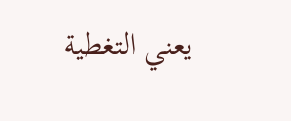يعني التغطية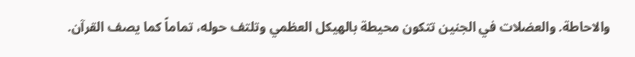والاحاطة. والعضلات في الجنين تتكون محيطة بالهيكل العظمي وتلتف حوله، تماماً كما يصف القرآن.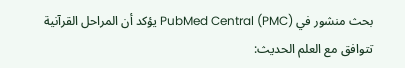بحث منشور في PubMed Central (PMC) يؤكد أن المراحل القرآنية تتوافق مع العلم الحديث: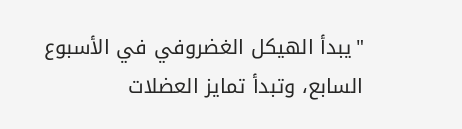"يبدأ الهيكل الغضروفي في الأسبوع السابع، وتبدأ تمايز العضلات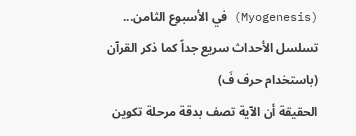(Myogenesis) في الأسبوع الثامن... تسلسل الأحداث سريع جداً كما ذكر القرآن (باستخدام حرف فَ)
الحقيقة أن الآية تصف بدقة مرحلة تكوين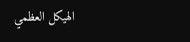الهيكل العظمي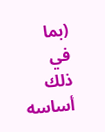(بما في ذلك أساسه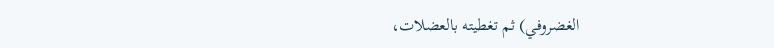الغضروفي) ثم تغطيته بالعضلات،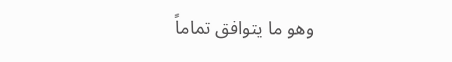وهو ما يتوافق تماماً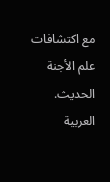مع اكتشافات علم الأجنة الحديث.
العربية